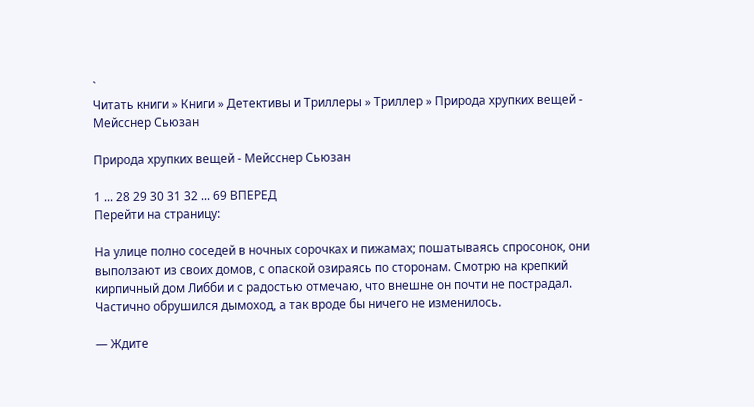`
Читать книги » Книги » Детективы и Триллеры » Триллер » Природа хрупких вещей - Мейсснер Сьюзан

Природа хрупких вещей - Мейсснер Сьюзан

1 ... 28 29 30 31 32 ... 69 ВПЕРЕД
Перейти на страницу:

На улице полно соседей в ночных сорочках и пижамах; пошатываясь спросонок, они выползают из своих домов, с опаской озираясь по сторонам. Смотрю на крепкий кирпичный дом Либби и с радостью отмечаю, что внешне он почти не пострадал. Частично обрушился дымоход, а так вроде бы ничего не изменилось.

— Ждите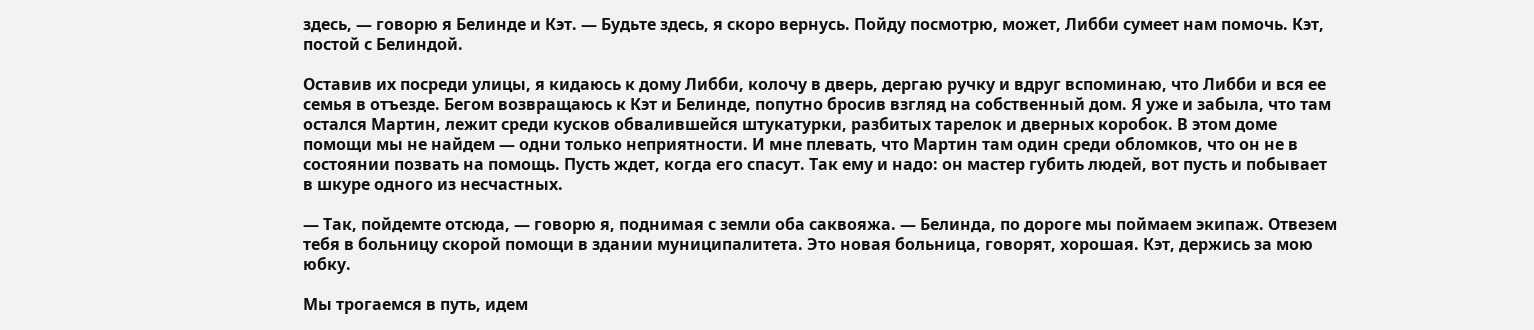здесь, — говорю я Белинде и Кэт. — Будьте здесь, я скоро вернусь. Пойду посмотрю, может, Либби сумеет нам помочь. Кэт, постой с Белиндой.

Оставив их посреди улицы, я кидаюсь к дому Либби, колочу в дверь, дергаю ручку и вдруг вспоминаю, что Либби и вся ее семья в отъезде. Бегом возвращаюсь к Кэт и Белинде, попутно бросив взгляд на собственный дом. Я уже и забыла, что там остался Мартин, лежит среди кусков обвалившейся штукатурки, разбитых тарелок и дверных коробок. В этом доме помощи мы не найдем — одни только неприятности. И мне плевать, что Мартин там один среди обломков, что он не в состоянии позвать на помощь. Пусть ждет, когда его спасут. Так ему и надо: он мастер губить людей, вот пусть и побывает в шкуре одного из несчастных.

— Так, пойдемте отсюда, — говорю я, поднимая с земли оба саквояжа. — Белинда, по дороге мы поймаем экипаж. Отвезем тебя в больницу скорой помощи в здании муниципалитета. Это новая больница, говорят, хорошая. Кэт, держись за мою юбку.

Мы трогаемся в путь, идем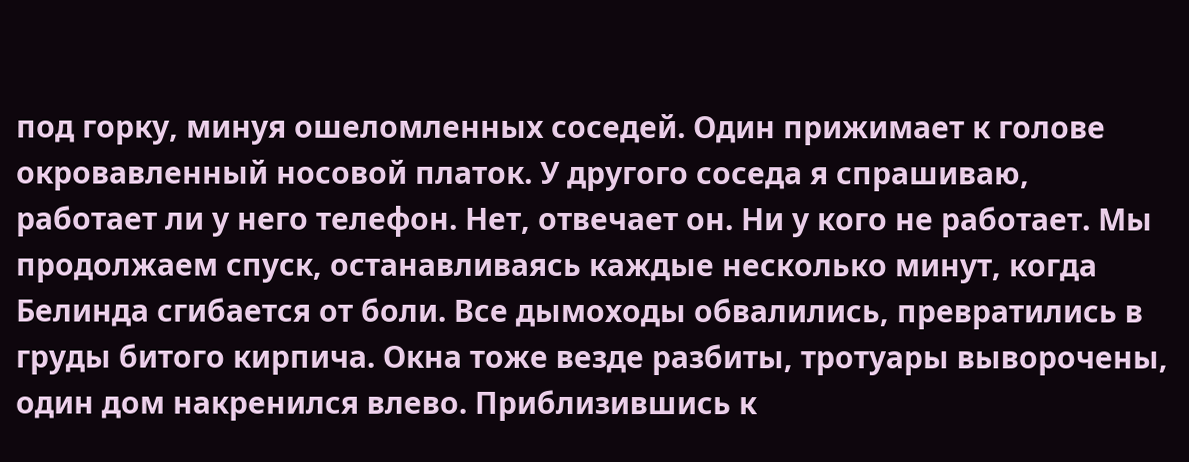под горку, минуя ошеломленных соседей. Один прижимает к голове окровавленный носовой платок. У другого соседа я спрашиваю, работает ли у него телефон. Нет, отвечает он. Ни у кого не работает. Мы продолжаем спуск, останавливаясь каждые несколько минут, когда Белинда сгибается от боли. Все дымоходы обвалились, превратились в груды битого кирпича. Окна тоже везде разбиты, тротуары выворочены, один дом накренился влево. Приблизившись к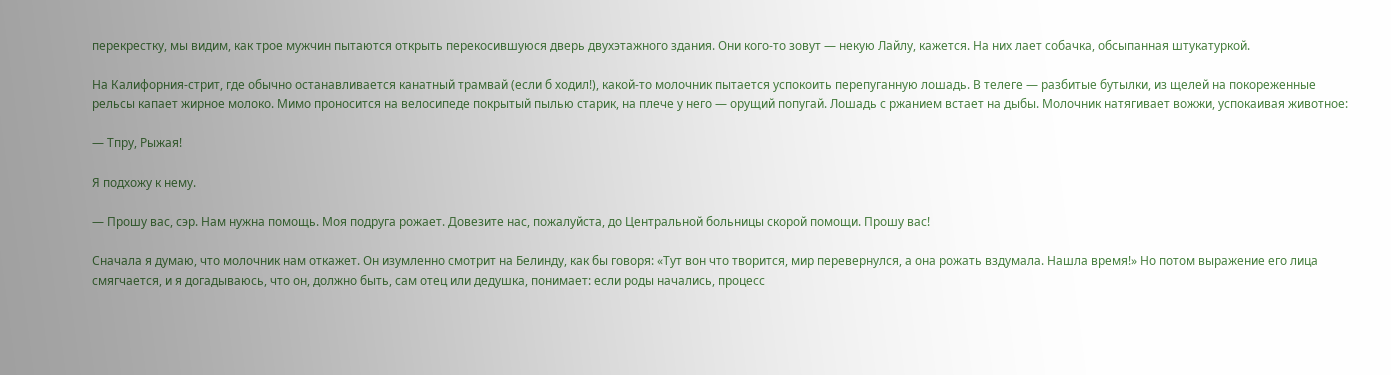перекрестку, мы видим, как трое мужчин пытаются открыть перекосившуюся дверь двухэтажного здания. Они кого-то зовут — некую Лайлу, кажется. На них лает собачка, обсыпанная штукатуркой.

На Калифорния-стрит, где обычно останавливается канатный трамвай (если б ходил!), какой-то молочник пытается успокоить перепуганную лошадь. В телеге — разбитые бутылки, из щелей на покореженные рельсы капает жирное молоко. Мимо проносится на велосипеде покрытый пылью старик, на плече у него — орущий попугай. Лошадь с ржанием встает на дыбы. Молочник натягивает вожжи, успокаивая животное:

— Тпру, Рыжая!

Я подхожу к нему.

— Прошу вас, сэр. Нам нужна помощь. Моя подруга рожает. Довезите нас, пожалуйста, до Центральной больницы скорой помощи. Прошу вас!

Сначала я думаю, что молочник нам откажет. Он изумленно смотрит на Белинду, как бы говоря: «Тут вон что творится, мир перевернулся, а она рожать вздумала. Нашла время!» Но потом выражение его лица смягчается, и я догадываюсь, что он, должно быть, сам отец или дедушка, понимает: если роды начались, процесс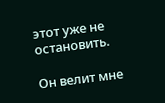этот уже не остановить.

Он велит мне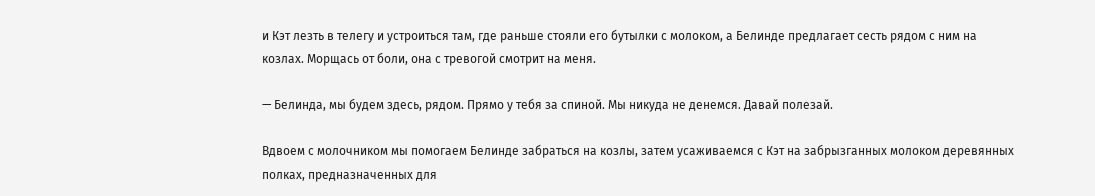и Кэт лезть в телегу и устроиться там, где раньше стояли его бутылки с молоком, а Белинде предлагает сесть рядом с ним на козлах. Морщась от боли, она с тревогой смотрит на меня.

— Белинда, мы будем здесь, рядом. Прямо у тебя за спиной. Мы никуда не денемся. Давай полезай.

Вдвоем с молочником мы помогаем Белинде забраться на козлы, затем усаживаемся с Кэт на забрызганных молоком деревянных полках, предназначенных для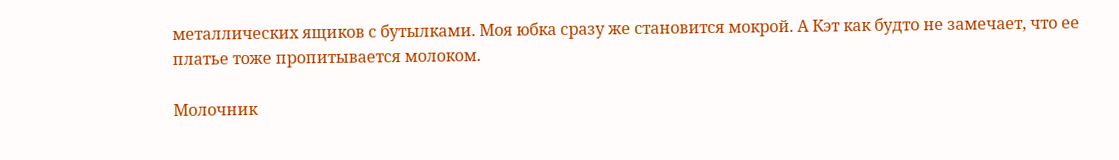металлических ящиков с бутылками. Моя юбка сразу же становится мокрой. А Кэт как будто не замечает, что ее платье тоже пропитывается молоком.

Молочник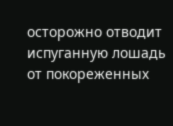осторожно отводит испуганную лошадь от покореженных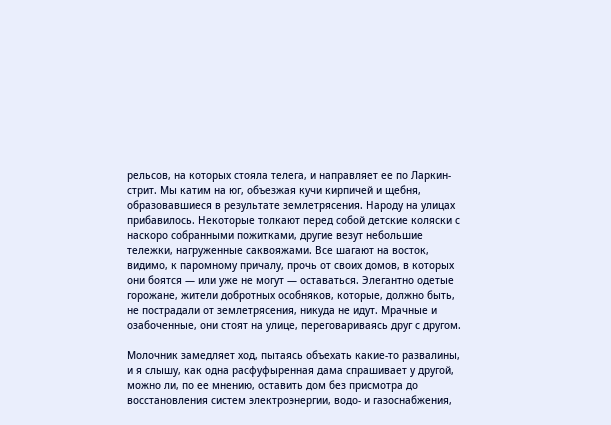рельсов, на которых стояла телега, и направляет ее по Ларкин-стрит. Мы катим на юг, объезжая кучи кирпичей и щебня, образовавшиеся в результате землетрясения. Народу на улицах прибавилось. Некоторые толкают перед собой детские коляски с наскоро собранными пожитками, другие везут небольшие тележки, нагруженные саквояжами. Все шагают на восток, видимо, к паромному причалу, прочь от своих домов, в которых они боятся — или уже не могут — оставаться. Элегантно одетые горожане, жители добротных особняков, которые, должно быть, не пострадали от землетрясения, никуда не идут. Мрачные и озабоченные, они стоят на улице, переговариваясь друг с другом.

Молочник замедляет ход, пытаясь объехать какие-то развалины, и я слышу, как одна расфуфыренная дама спрашивает у другой, можно ли, по ее мнению, оставить дом без присмотра до восстановления систем электроэнергии, водо- и газоснабжения,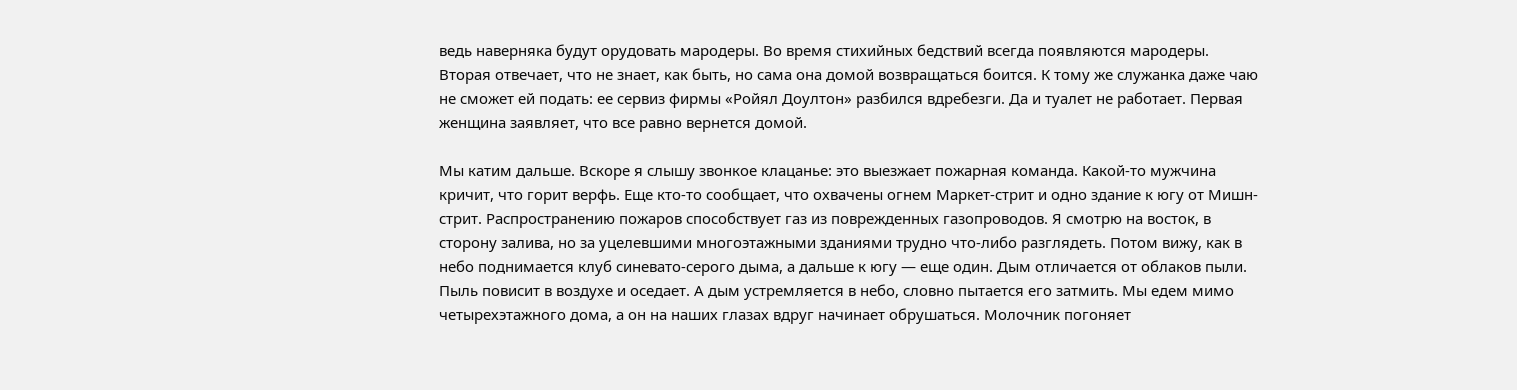ведь наверняка будут орудовать мародеры. Во время стихийных бедствий всегда появляются мародеры. Вторая отвечает, что не знает, как быть, но сама она домой возвращаться боится. К тому же служанка даже чаю не сможет ей подать: ее сервиз фирмы «Ройял Доултон» разбился вдребезги. Да и туалет не работает. Первая женщина заявляет, что все равно вернется домой.

Мы катим дальше. Вскоре я слышу звонкое клацанье: это выезжает пожарная команда. Какой-то мужчина кричит, что горит верфь. Еще кто-то сообщает, что охвачены огнем Маркет-стрит и одно здание к югу от Мишн-стрит. Распространению пожаров способствует газ из поврежденных газопроводов. Я смотрю на восток, в сторону залива, но за уцелевшими многоэтажными зданиями трудно что-либо разглядеть. Потом вижу, как в небо поднимается клуб синевато-серого дыма, а дальше к югу — еще один. Дым отличается от облаков пыли. Пыль повисит в воздухе и оседает. А дым устремляется в небо, словно пытается его затмить. Мы едем мимо четырехэтажного дома, а он на наших глазах вдруг начинает обрушаться. Молочник погоняет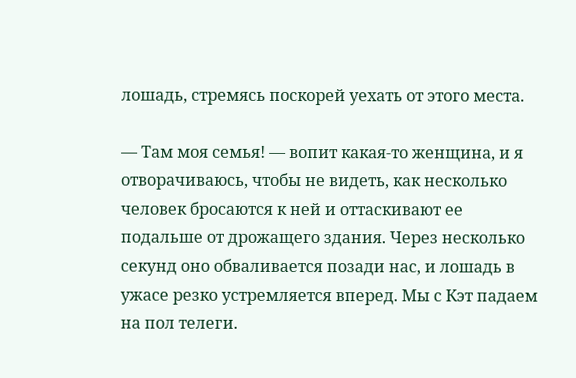лошадь, стремясь поскорей уехать от этого места.

— Там моя семья! — вопит какая-то женщина, и я отворачиваюсь, чтобы не видеть, как несколько человек бросаются к ней и оттаскивают ее подальше от дрожащего здания. Через несколько секунд оно обваливается позади нас, и лошадь в ужасе резко устремляется вперед. Мы с Кэт падаем на пол телеги.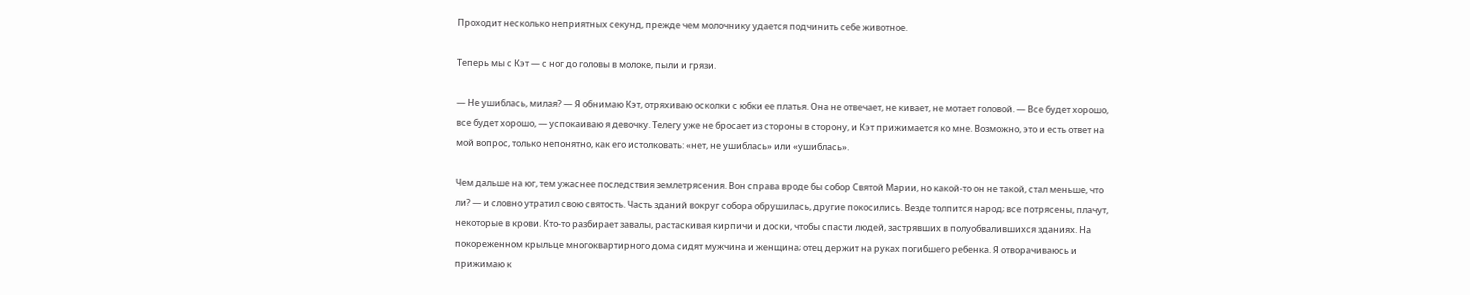Проходит несколько неприятных секунд, прежде чем молочнику удается подчинить себе животное.

Теперь мы с Кэт — с ног до головы в молоке, пыли и грязи.

— Не ушиблась, милая? — Я обнимаю Кэт, отряхиваю осколки с юбки ее платья. Она не отвечает, не кивает, не мотает головой. — Все будет хорошо, все будет хорошо, — успокаиваю я девочку. Телегу уже не бросает из стороны в сторону, и Кэт прижимается ко мне. Возможно, это и есть ответ на мой вопрос, только непонятно, как его истолковать: «нет, не ушиблась» или «ушиблась».

Чем дальше на юг, тем ужаснее последствия землетрясения. Вон справа вроде бы собор Святой Марии, но какой-то он не такой, стал меньше, что ли? — и словно утратил свою святость. Часть зданий вокруг собора обрушилась, другие покосились. Везде толпится народ; все потрясены, плачут, некоторые в крови. Кто-то разбирает завалы, растаскивая кирпичи и доски, чтобы спасти людей, застрявших в полуобвалившихся зданиях. На покореженном крыльце многоквартирного дома сидят мужчина и женщина; отец держит на руках погибшего ребенка. Я отворачиваюсь и прижимаю к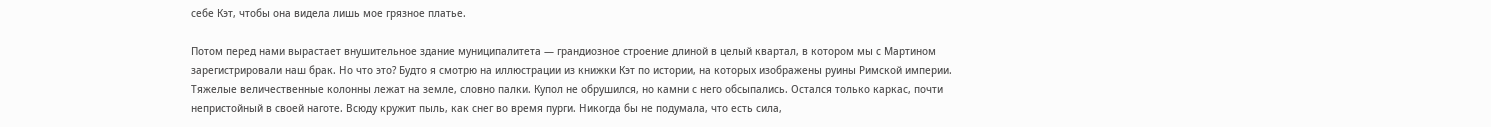себе Кэт, чтобы она видела лишь мое грязное платье.

Потом перед нами вырастает внушительное здание муниципалитета — грандиозное строение длиной в целый квартал, в котором мы с Мартином зарегистрировали наш брак. Но что это? Будто я смотрю на иллюстрации из книжки Кэт по истории, на которых изображены руины Римской империи. Тяжелые величественные колонны лежат на земле, словно палки. Купол не обрушился, но камни с него обсыпались. Остался только каркас, почти непристойный в своей наготе. Всюду кружит пыль, как снег во время пурги. Никогда бы не подумала, что есть сила,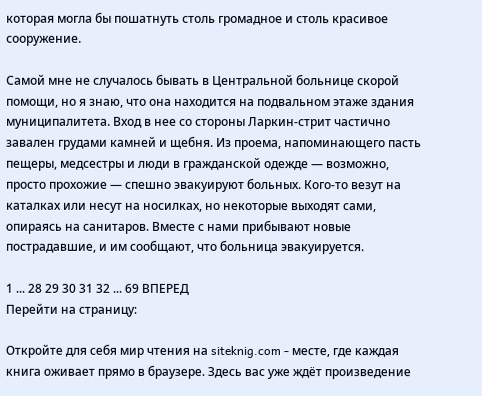которая могла бы пошатнуть столь громадное и столь красивое сооружение.

Самой мне не случалось бывать в Центральной больнице скорой помощи, но я знаю, что она находится на подвальном этаже здания муниципалитета. Вход в нее со стороны Ларкин-стрит частично завален грудами камней и щебня. Из проема, напоминающего пасть пещеры, медсестры и люди в гражданской одежде — возможно, просто прохожие — спешно эвакуируют больных. Кого-то везут на каталках или несут на носилках, но некоторые выходят сами, опираясь на санитаров. Вместе с нами прибывают новые пострадавшие, и им сообщают, что больница эвакуируется.

1 ... 28 29 30 31 32 ... 69 ВПЕРЕД
Перейти на страницу:

Откройте для себя мир чтения на siteknig.com - месте, где каждая книга оживает прямо в браузере. Здесь вас уже ждёт произведение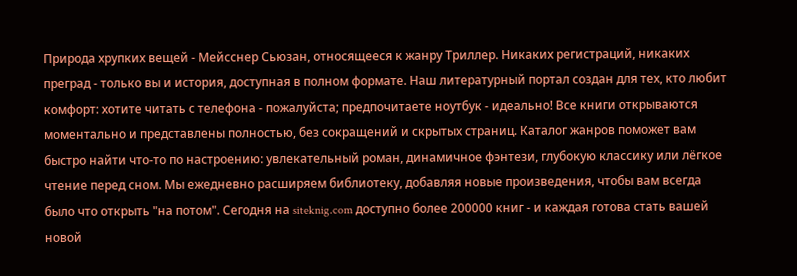Природа хрупких вещей - Мейсснер Сьюзан, относящееся к жанру Триллер. Никаких регистраций, никаких преград - только вы и история, доступная в полном формате. Наш литературный портал создан для тех, кто любит комфорт: хотите читать с телефона - пожалуйста; предпочитаете ноутбук - идеально! Все книги открываются моментально и представлены полностью, без сокращений и скрытых страниц. Каталог жанров поможет вам быстро найти что-то по настроению: увлекательный роман, динамичное фэнтези, глубокую классику или лёгкое чтение перед сном. Мы ежедневно расширяем библиотеку, добавляя новые произведения, чтобы вам всегда было что открыть "на потом". Сегодня на siteknig.com доступно более 200000 книг - и каждая готова стать вашей новой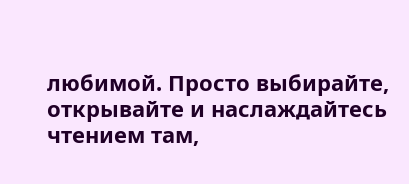любимой. Просто выбирайте, открывайте и наслаждайтесь чтением там,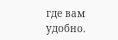где вам удобно.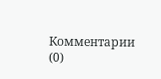Комментарии (0)